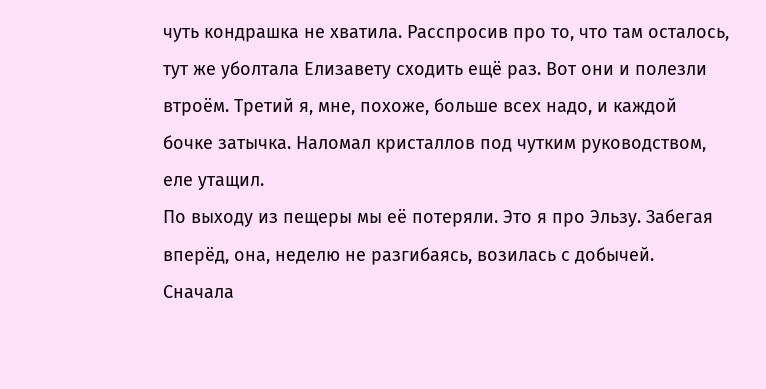чуть кондрашка не хватила. Расспросив про то, что там осталось, тут же уболтала Елизавету сходить ещё раз. Вот они и полезли втроём. Третий я, мне, похоже, больше всех надо, и каждой бочке затычка. Наломал кристаллов под чутким руководством, еле утащил.
По выходу из пещеры мы её потеряли. Это я про Эльзу. Забегая вперёд, она, неделю не разгибаясь, возилась с добычей. Сначала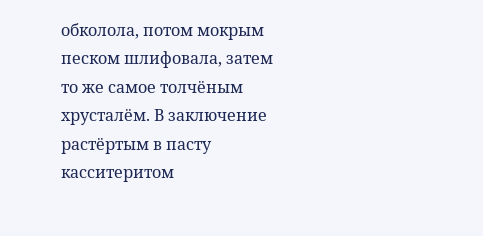обколола, потом мокрым песком шлифовала, затем то же самое толчёным хрусталём. В заключение растёртым в пасту касситеритом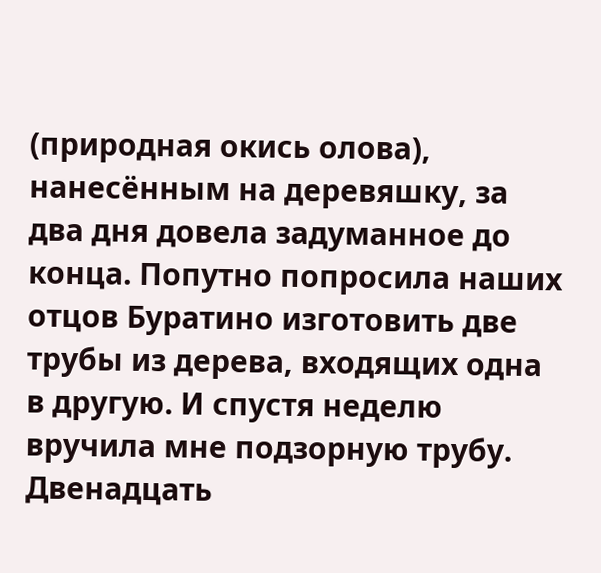(природная окись олова), нанесённым на деревяшку, за два дня довела задуманное до конца. Попутно попросила наших отцов Буратино изготовить две трубы из дерева, входящих одна в другую. И спустя неделю вручила мне подзорную трубу. Двенадцать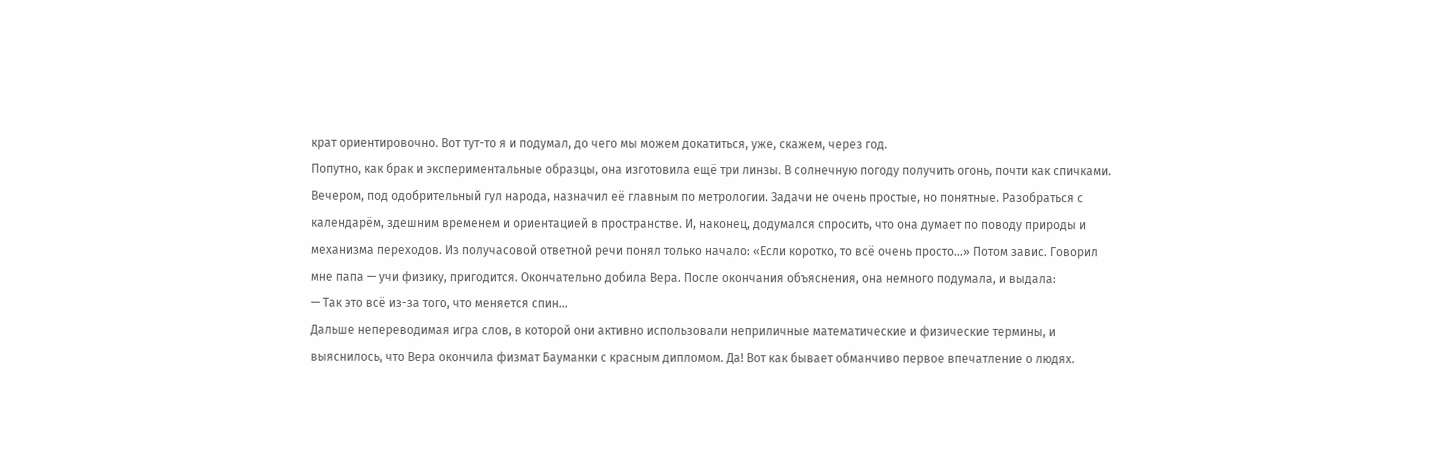крат ориентировочно. Вот тут-то я и подумал, до чего мы можем докатиться, уже, скажем, через год.
Попутно, как брак и экспериментальные образцы, она изготовила ещё три линзы. В солнечную погоду получить огонь, почти как спичками.
Вечером, под одобрительный гул народа, назначил её главным по метрологии. Задачи не очень простые, но понятные. Разобраться с календарём, здешним временем и ориентацией в пространстве. И, наконец, додумался спросить, что она думает по поводу природы и механизма переходов. Из получасовой ответной речи понял только начало: «Если коротко, то всё очень просто…» Потом завис. Говорил мне папа — учи физику, пригодится. Окончательно добила Вера. После окончания объяснения, она немного подумала, и выдала:
— Так это всё из-за того, что меняется спин…
Дальше непереводимая игра слов, в которой они активно использовали неприличные математические и физические термины, и выяснилось, что Вера окончила физмат Бауманки с красным дипломом. Да! Вот как бывает обманчиво первое впечатление о людях.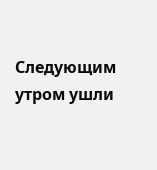Следующим утром ушли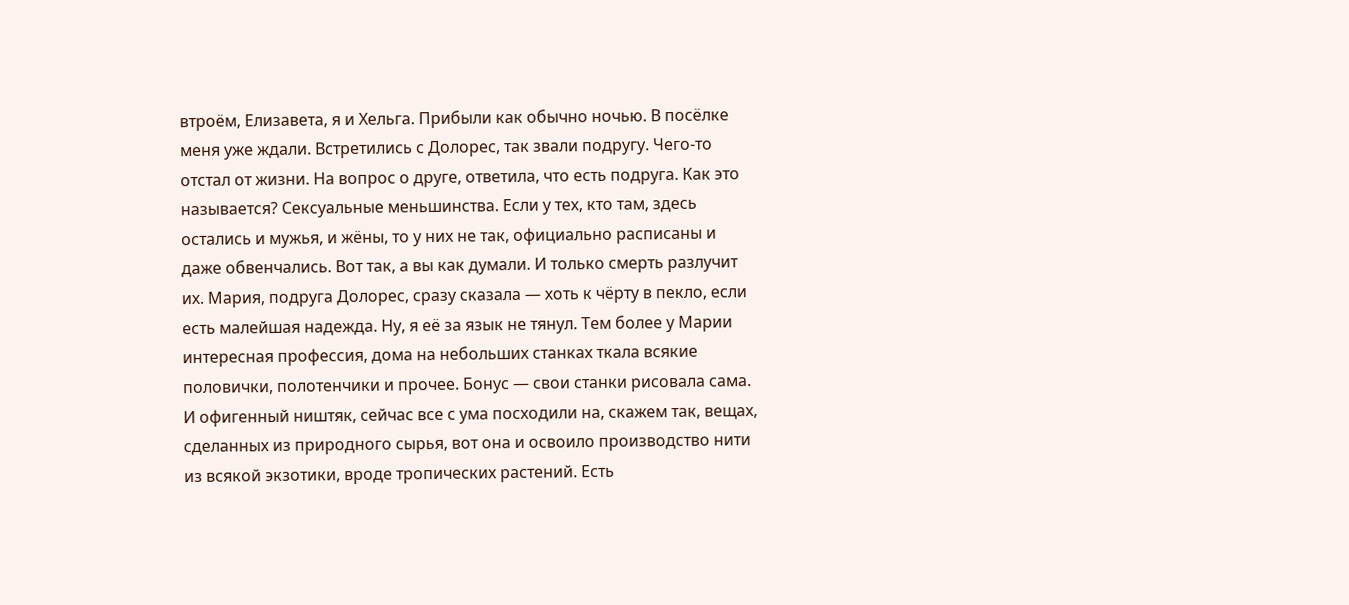втроём, Елизавета, я и Хельга. Прибыли как обычно ночью. В посёлке меня уже ждали. Встретились с Долорес, так звали подругу. Чего-то отстал от жизни. На вопрос о друге, ответила, что есть подруга. Как это называется? Сексуальные меньшинства. Если у тех, кто там, здесь остались и мужья, и жёны, то у них не так, официально расписаны и даже обвенчались. Вот так, а вы как думали. И только смерть разлучит их. Мария, подруга Долорес, сразу сказала — хоть к чёрту в пекло, если есть малейшая надежда. Ну, я её за язык не тянул. Тем более у Марии интересная профессия, дома на небольших станках ткала всякие половички, полотенчики и прочее. Бонус — свои станки рисовала сама. И офигенный ништяк, сейчас все с ума посходили на, скажем так, вещах, сделанных из природного сырья, вот она и освоило производство нити из всякой экзотики, вроде тропических растений. Есть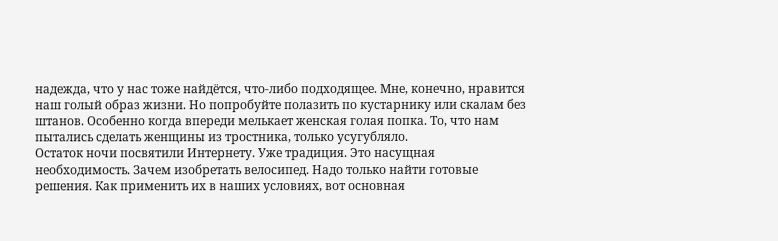надежда, что у нас тоже найдётся, что-либо подходящее. Мне, конечно, нравится наш голый образ жизни. Но попробуйте полазить по кустарнику или скалам без штанов. Особенно когда впереди мелькает женская голая попка. То, что нам пытались сделать женщины из тростника, только усугубляло.
Остаток ночи посвятили Интернету. Уже традиция. Это насущная необходимость. Зачем изобретать велосипед. Надо только найти готовые решения. Как применить их в наших условиях, вот основная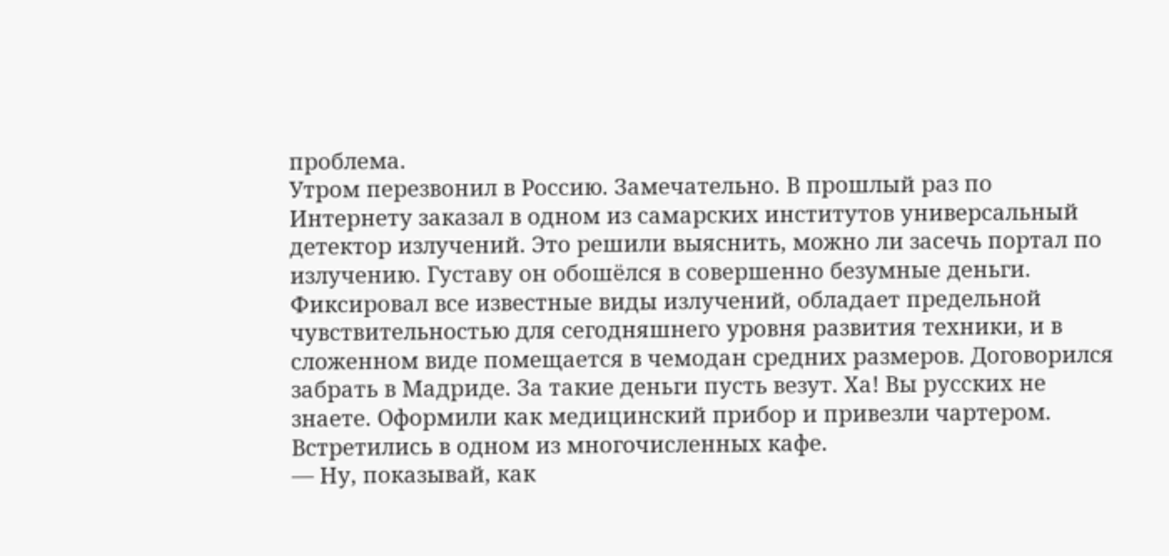проблема.
Утром перезвонил в Россию. Замечательно. В прошлый раз по Интернету заказал в одном из самарских институтов универсальный детектор излучений. Это решили выяснить, можно ли засечь портал по излучению. Густаву он обошёлся в совершенно безумные деньги. Фиксировал все известные виды излучений, обладает предельной чувствительностью для сегодняшнего уровня развития техники, и в сложенном виде помещается в чемодан средних размеров. Договорился забрать в Мадриде. За такие деньги пусть везут. Ха! Вы русских не знаете. Оформили как медицинский прибор и привезли чартером.
Встретились в одном из многочисленных кафе.
— Ну, показывай, как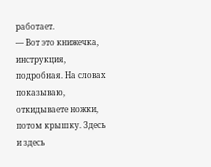работает.
— Вот это книжечка, инструкция, подробная. На словах показываю, откидываете ножки, потом крышку. Здесь и здесь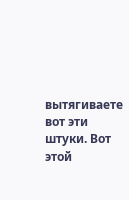вытягиваете вот эти штуки. Вот этой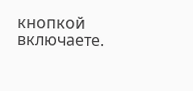кнопкой включаете.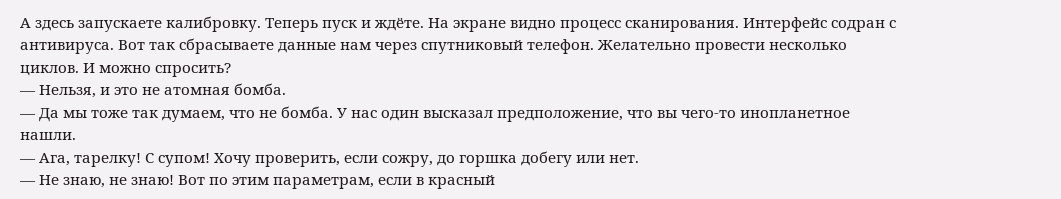А здесь запускаете калибровку. Теперь пуск и ждёте. На экране видно процесс сканирования. Интерфейс содран с антивируса. Вот так сбрасываете данные нам через спутниковый телефон. Желательно провести несколько циклов. И можно спросить?
— Нельзя, и это не атомная бомба.
— Да мы тоже так думаем, что не бомба. У нас один высказал предположение, что вы чего-то инопланетное нашли.
— Ага, тарелку! С супом! Хочу проверить, если сожру, до горшка добегу или нет.
— Не знаю, не знаю! Вот по этим параметрам, если в красный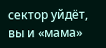сектор уйдёт, вы и «мама»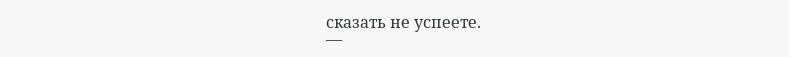сказать не успеете.
—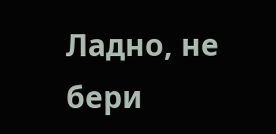Ладно, не бери